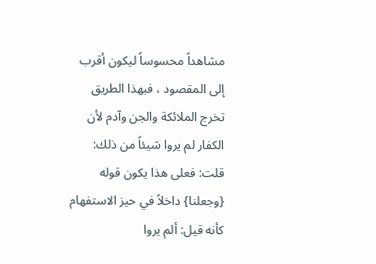مشاهداً محسوساً ليكون أقرب إلى المقصود ، فبهذا الطريق تخرج الملائكة والجن وآدم لأن الكفار لم يروا شيئاً من ذلك: قلت: فعلى هذا يكون قوله {وجعلنا} داخلاً في حيز الاستفهام كأنه قيل: ألم يروا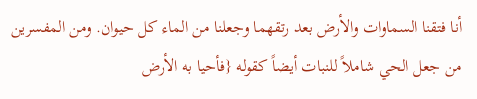أنا فتقنا السماوات والأرض بعد رتقهما وجعلنا من الماء كل حيوان. ومن المفسرين من جعل الحي شاملاً للنبات أيضاً كقوله {فأحيا به الأرض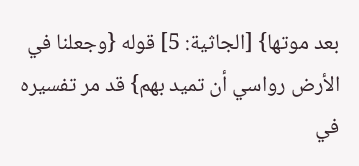بعد موتها} [الجاثية: 5] قوله {وجعلنا في الأرض رواسي أن تميد بهم} قد مر تفسيره في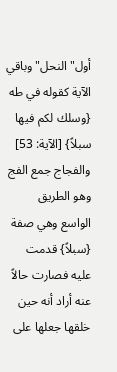أول"النحل"وباقي الآية كقوله في طه {وسلك لكم فيها سبلاً} [الآية: 53] والفجاج جمع الفج وهو الطريق الواسع وهي صفة {سبلاً} قدمت عليه فصارت حالاً عنه أراد أنه حين خلقها جعلها على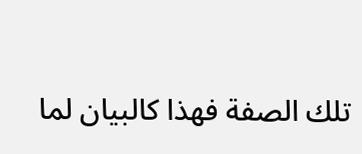تلك الصفة فهذا كالبيان لما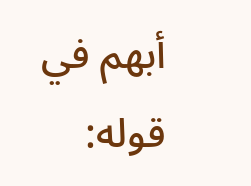أبهم في قوله: